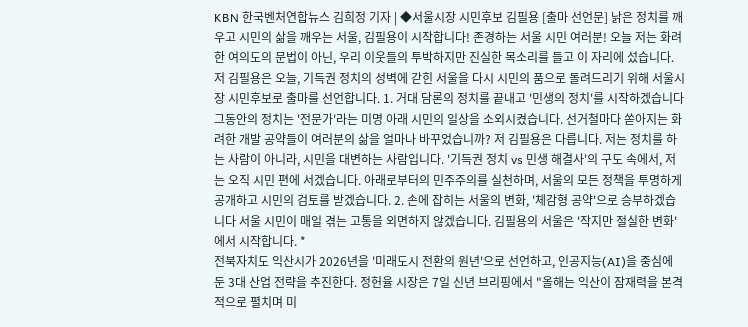KBN 한국벤처연합뉴스 김희정 기자 | ◆서울시장 시민후보 김필용 [출마 선언문] 낡은 정치를 깨우고 시민의 삶을 깨우는 서울, 김필용이 시작합니다! 존경하는 서울 시민 여러분! 오늘 저는 화려한 여의도의 문법이 아닌, 우리 이웃들의 투박하지만 진실한 목소리를 들고 이 자리에 섰습니다. 저 김필용은 오늘, 기득권 정치의 성벽에 갇힌 서울을 다시 시민의 품으로 돌려드리기 위해 서울시장 시민후보로 출마를 선언합니다. 1. 거대 담론의 정치를 끝내고 '민생의 정치'를 시작하겠습니다 그동안의 정치는 '전문가'라는 미명 아래 시민의 일상을 소외시켰습니다. 선거철마다 쏟아지는 화려한 개발 공약들이 여러분의 삶을 얼마나 바꾸었습니까? 저 김필용은 다릅니다. 저는 정치를 하는 사람이 아니라, 시민을 대변하는 사람입니다. '기득권 정치 vs 민생 해결사'의 구도 속에서, 저는 오직 시민 편에 서겠습니다. 아래로부터의 민주주의를 실천하며, 서울의 모든 정책을 투명하게 공개하고 시민의 검토를 받겠습니다. 2. 손에 잡히는 서울의 변화, '체감형 공약'으로 승부하겠습니다 서울 시민이 매일 겪는 고통을 외면하지 않겠습니다. 김필용의 서울은 '작지만 절실한 변화'에서 시작합니다. *
전북자치도 익산시가 2026년을 '미래도시 전환의 원년'으로 선언하고, 인공지능(AI)을 중심에 둔 3대 산업 전략을 추진한다. 정헌율 시장은 7일 신년 브리핑에서 "올해는 익산이 잠재력을 본격적으로 펼치며 미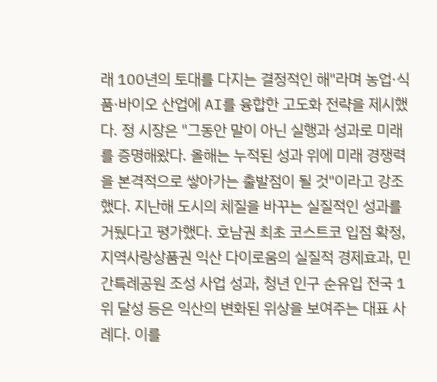래 100년의 토대를 다지는 결정적인 해"라며 농업·식품·바이오 산업에 AI를 융합한 고도화 전략을 제시했다. 정 시장은 "그동안 말이 아닌 실행과 성과로 미래를 증명해왔다. 올해는 누적된 성과 위에 미래 경쟁력을 본격적으로 쌓아가는 출발점이 될 것"이라고 강조했다. 지난해 도시의 체질을 바꾸는 실질적인 성과를 거뒀다고 평가했다. 호남권 최초 코스트코 입점 확정, 지역사랑상품권 익산 다이로움의 실질적 경제효과, 민간특례공원 조성 사업 성과, 청년 인구 순유입 전국 1위 달성 등은 익산의 변화된 위상을 보여주는 대표 사례다. 이를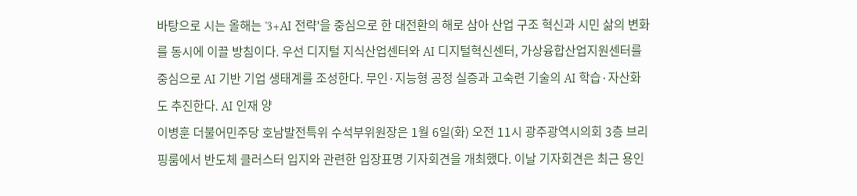바탕으로 시는 올해는 '3+AI 전략'을 중심으로 한 대전환의 해로 삼아 산업 구조 혁신과 시민 삶의 변화를 동시에 이끌 방침이다. 우선 디지털 지식산업센터와 AI 디지털혁신센터, 가상융합산업지원센터를 중심으로 AI 기반 기업 생태계를 조성한다. 무인·지능형 공정 실증과 고숙련 기술의 AI 학습·자산화도 추진한다. AI 인재 양
이병훈 더불어민주당 호남발전특위 수석부위원장은 1월 6일(화) 오전 11시 광주광역시의회 3층 브리핑룸에서 반도체 클러스터 입지와 관련한 입장표명 기자회견을 개최했다. 이날 기자회견은 최근 용인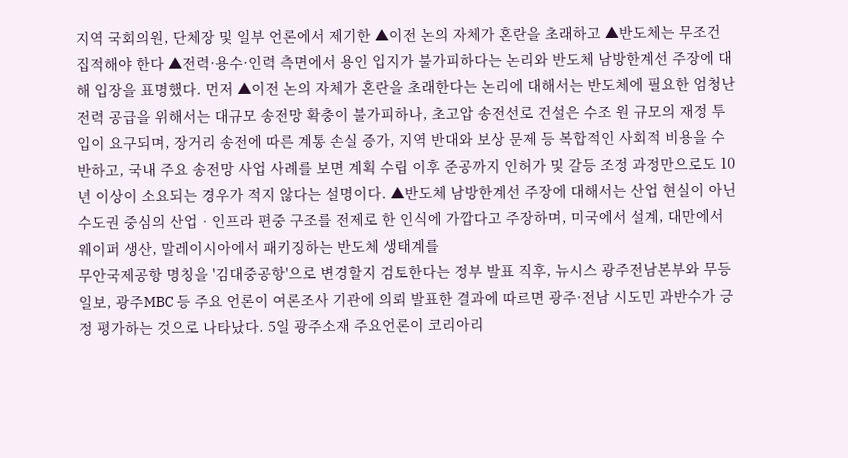지역 국회의원, 단체장 및 일부 언론에서 제기한 ▲이전 논의 자체가 혼란을 초래하고 ▲반도체는 무조건 집적해야 한다 ▲전력·용수·인력 측면에서 용인 입지가 불가피하다는 논리와 반도체 남방한계선 주장에 대해 입장을 표명했다. 먼저 ▲이전 논의 자체가 혼란을 초래한다는 논리에 대해서는 반도체에 필요한 엄청난 전력 공급을 위해서는 대규모 송전망 확충이 불가피하나, 초고압 송전선로 건설은 수조 원 규모의 재정 투입이 요구되며, 장거리 송전에 따른 계통 손실 증가, 지역 반대와 보상 문제 등 복합적인 사회적 비용을 수반하고, 국내 주요 송전망 사업 사례를 보면 계획 수립 이후 준공까지 인허가 및 갈등 조정 과정만으로도 10년 이상이 소요되는 경우가 적지 않다는 설명이다. ▲반도체 남방한계선 주장에 대해서는 산업 현실이 아닌 수도권 중심의 산업‧인프라 편중 구조를 전제로 한 인식에 가깝다고 주장하며, 미국에서 설계, 대만에서 웨이퍼 생산, 말레이시아에서 패키징하는 반도체 생태계를
무안국제공항 명칭을 '김대중공항'으로 변경할지 검토한다는 정부 발표 직후, 뉴시스 광주전남본부와 무등일보, 광주MBC 등 주요 언론이 여론조사 기관에 의뢰 발표한 결과에 따르면 광주·전남 시도민 과반수가 긍정 평가하는 것으로 나타났다. 5일 광주소재 주요언론이 코리아리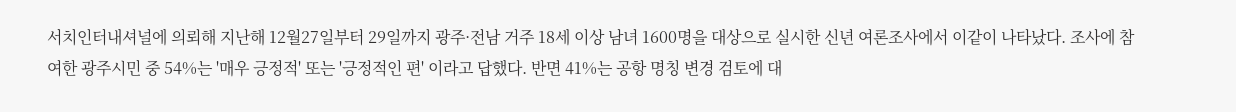서치인터내셔널에 의뢰해 지난해 12월27일부터 29일까지 광주·전남 거주 18세 이상 남녀 1600명을 대상으로 실시한 신년 여론조사에서 이같이 나타났다. 조사에 참여한 광주시민 중 54%는 '매우 긍정적' 또는 '긍정적인 편' 이라고 답했다. 반면 41%는 공항 명칭 변경 검토에 대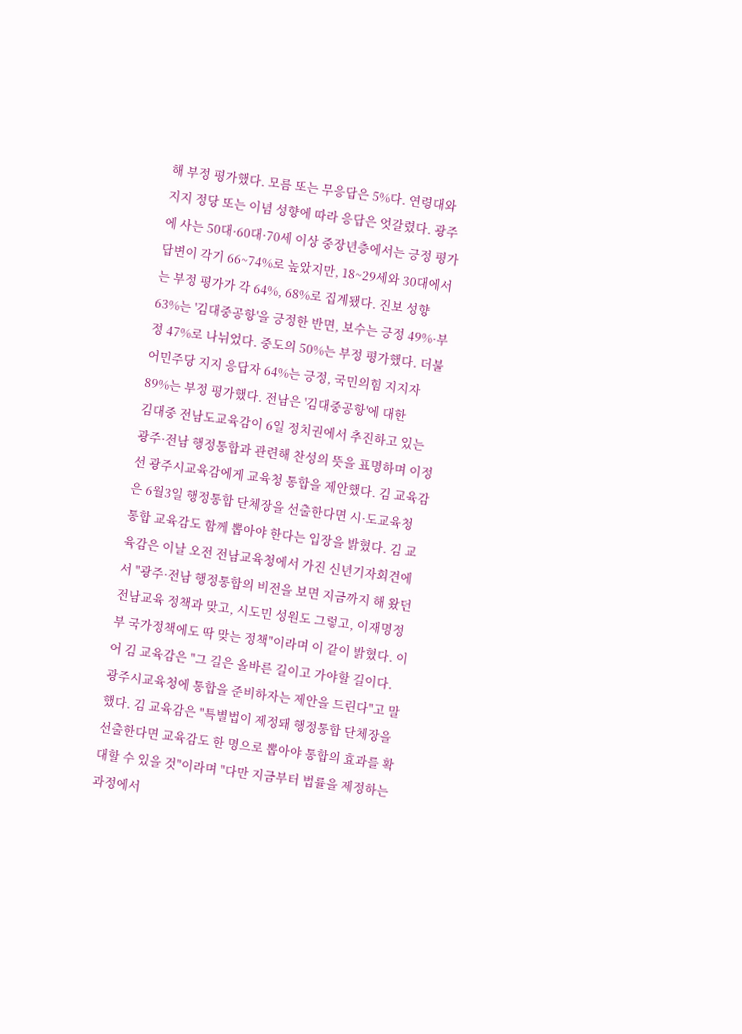해 부정 평가했다. 모름 또는 무응답은 5%다. 연령대와 지지 정당 또는 이념 성향에 따라 응답은 엇갈렸다. 광주에 사는 50대·60대·70세 이상 중장년층에서는 긍정 평가 답변이 각기 66~74%로 높았지만, 18~29세와 30대에서는 부정 평가가 각 64%, 68%로 집계됐다. 진보 성향 63%는 '김대중공항'을 긍정한 반면, 보수는 긍정 49%·부정 47%로 나뉘었다. 중도의 50%는 부정 평가했다. 더불어민주당 지지 응답자 64%는 긍정, 국민의힘 지지자 89%는 부정 평가했다. 전남은 '김대중공항'에 대한
김대중 전남도교육감이 6일 정치권에서 추진하고 있는 광주·전남 행정통합과 관련해 찬성의 뜻을 표명하며 이정선 광주시교육감에게 교육청 통합을 제안했다. 김 교육감은 6월3일 행정통합 단체장을 선출한다면 시·도교육청 통합 교육감도 함께 뽑아야 한다는 입장을 밝혔다. 김 교육감은 이날 오전 전남교육청에서 가진 신년기자회견에서 "광주·전남 행정통합의 비전을 보면 지금까지 해 왔던 전남교육 정책과 맞고, 시도민 성원도 그렇고, 이재명정부 국가정책에도 딱 맞는 정책"이라며 이 같이 밝혔다. 이어 김 교육감은 "그 길은 올바른 길이고 가야할 길이다. 광주시교육청에 통합을 준비하자는 제안을 드린다"고 말했다. 김 교육감은 "특별법이 제정돼 행정통합 단체장을 선출한다면 교육감도 한 명으로 뽑아야 통합의 효과를 확대할 수 있을 것"이라며 "다만 지금부터 법률을 제정하는 과정에서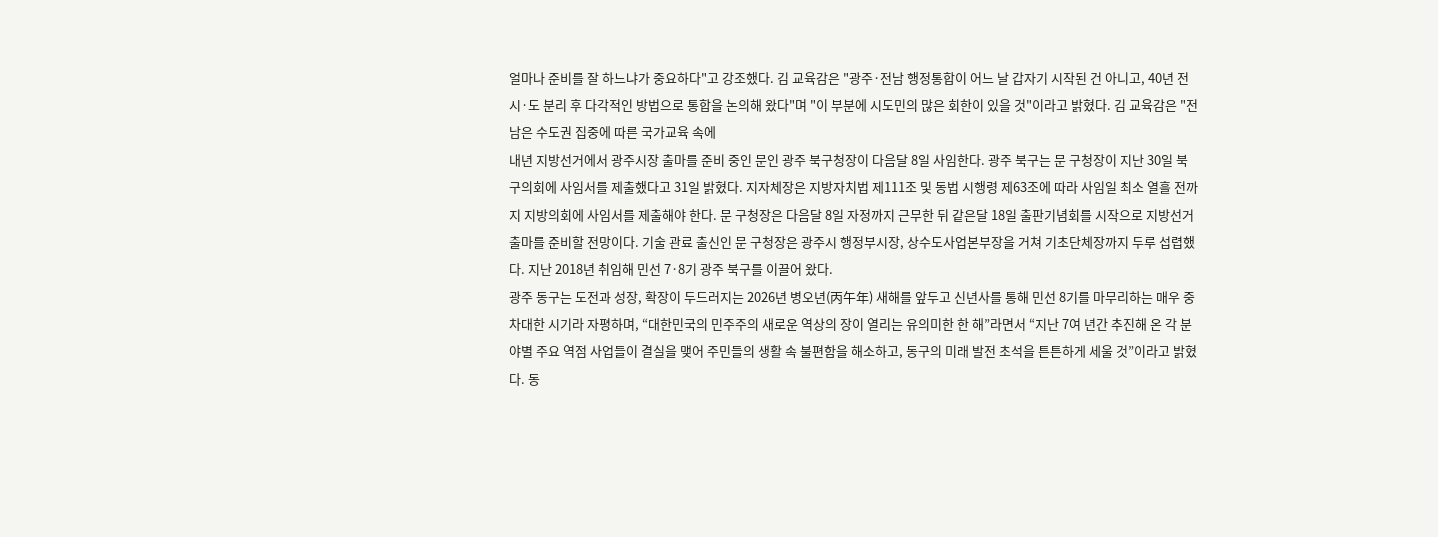얼마나 준비를 잘 하느냐가 중요하다"고 강조했다. 김 교육감은 "광주·전남 행정통합이 어느 날 갑자기 시작된 건 아니고, 40년 전 시·도 분리 후 다각적인 방법으로 통합을 논의해 왔다"며 "이 부분에 시도민의 많은 회한이 있을 것"이라고 밝혔다. 김 교육감은 "전남은 수도권 집중에 따른 국가교육 속에
내년 지방선거에서 광주시장 출마를 준비 중인 문인 광주 북구청장이 다음달 8일 사임한다. 광주 북구는 문 구청장이 지난 30일 북구의회에 사임서를 제출했다고 31일 밝혔다. 지자체장은 지방자치법 제111조 및 동법 시행령 제63조에 따라 사임일 최소 열흘 전까지 지방의회에 사임서를 제출해야 한다. 문 구청장은 다음달 8일 자정까지 근무한 뒤 같은달 18일 출판기념회를 시작으로 지방선거 출마를 준비할 전망이다. 기술 관료 출신인 문 구청장은 광주시 행정부시장, 상수도사업본부장을 거쳐 기초단체장까지 두루 섭렵했다. 지난 2018년 취임해 민선 7·8기 광주 북구를 이끌어 왔다.
광주 동구는 도전과 성장, 확장이 두드러지는 2026년 병오년(丙午年) 새해를 앞두고 신년사를 통해 민선 8기를 마무리하는 매우 중차대한 시기라 자평하며, “대한민국의 민주주의 새로운 역상의 장이 열리는 유의미한 한 해”라면서 “지난 7여 년간 추진해 온 각 분야별 주요 역점 사업들이 결실을 맺어 주민들의 생활 속 불편함을 해소하고, 동구의 미래 발전 초석을 튼튼하게 세울 것”이라고 밝혔다. 동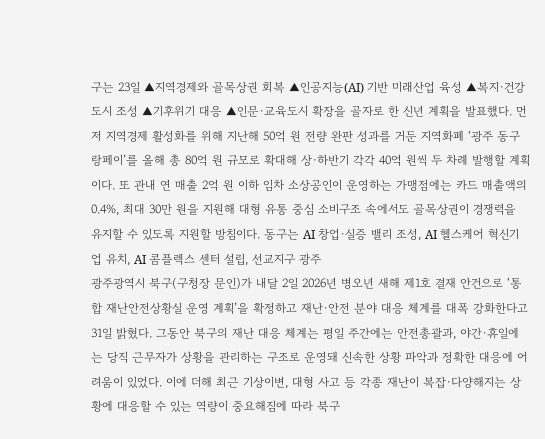구는 23일 ▲지역경제와 골목상권 회복 ▲인공지능(AI) 기반 미래산업 육성 ▲복지·건강도시 조성 ▲기후위기 대응 ▲인문·교육도시 확장을 골자로 한 신년 계획을 발표했다. 먼저 지역경제 활성화를 위해 지난해 50억 원 전량 완판 성과를 거둔 지역화폐 ‘광주 동구랑페이’를 올해 총 80억 원 규모로 확대해 상·하반기 각각 40억 원씩 두 차례 발행할 계획이다. 또 관내 연 매출 2억 원 이하 임차 소상공인이 운영하는 가맹점에는 카드 매출액의 0.4%, 최대 30만 원을 지원해 대형 유통 중심 소비구조 속에서도 골목상권이 경쟁력을 유지할 수 있도록 지원할 방침이다. 동구는 AI 창업·실증 밸리 조성, AI 헬스케어 혁신기업 유치, AI 콤플렉스 센터 설립, 선교지구 광주
광주광역시 북구(구청장 문인)가 내달 2일 2026년 병오년 새해 제1호 결재 안건으로 ‘통합 재난안전상황실 운영 계획’을 확정하고 재난·안전 분야 대응 체계를 대폭 강화한다고 31일 밝혔다. 그동안 북구의 재난 대응 체계는 평일 주간에는 안전총괄과, 야간·휴일에는 당직 근무자가 상황을 관리하는 구조로 운영돼 신속한 상황 파악과 정확한 대응에 어려움이 있었다. 이에 더해 최근 기상이변, 대형 사고 등 각종 재난이 복잡·다양해지는 상황에 대응할 수 있는 역량이 중요해짐에 따라 북구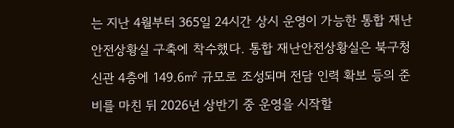는 지난 4월부터 365일 24시간 상시 운영이 가능한 통합 재난안전상황실 구축에 착수했다. 통합 재난안전상황실은 북구청 신관 4층에 149.6㎡ 규모로 조성되며 전담 인력 확보 등의 준비를 마친 뒤 2026년 상반기 중 운영을 시작할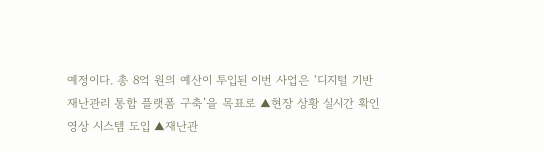예정이다. 총 8억 원의 예산이 투입된 이번 사업은 ‘디지털 기반 재난관리 통합 플랫폼 구축’을 목표로 ▲현장 상황 실시간 확인 영상 시스템 도입 ▲재난관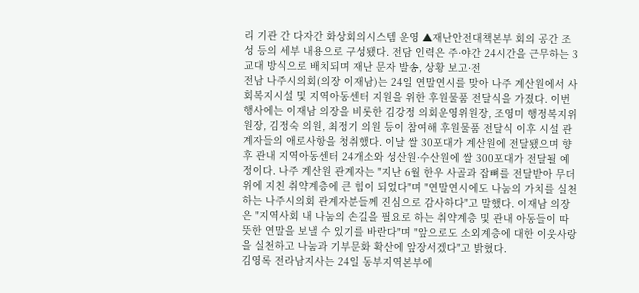리 기관 간 다자간 화상회의시스템 운영 ▲재난안전대책본부 회의 공간 조성 등의 세부 내용으로 구성됐다. 전담 인력은 주·야간 24시간을 근무하는 3교대 방식으로 배치되며 재난 문자 발송, 상황 보고·전
전남 나주시의회(의장 이재남)는 24일 연말연시를 맞아 나주 계산원에서 사회복지시설 및 지역아동센터 지원을 위한 후원물품 전달식을 가졌다. 이번 행사에는 이재남 의장을 비롯한 김강정 의회운영위원장, 조영미 행정복지위원장, 김정숙 의원, 최정기 의원 등이 참여해 후원물품 전달식 이후 시설 관계자들의 애로사항을 청취했다. 이날 쌀 30포대가 계산원에 전달됐으며 향후 관내 지역아동센터 24개소와 성산원·수산원에 쌀 300포대가 전달될 예정이다. 나주 계산원 관계자는 "지난 6월 한우 사골과 잡뼈를 전달받아 무더위에 지친 취약계층에 큰 힘이 되었다"며 "연말연시에도 나눔의 가치를 실천하는 나주시의회 관계자분들께 진심으로 감사하다"고 말했다. 이재남 의장은 "지역사회 내 나눔의 손길을 필요로 하는 취약계층 및 관내 아동들이 따뜻한 연말을 보낼 수 있기를 바란다"며 "앞으로도 소외계층에 대한 이웃사랑을 실천하고 나눔과 기부문화 확산에 앞장서겠다"고 밝혔다.
김영록 전라남지사는 24일 동부지역본부에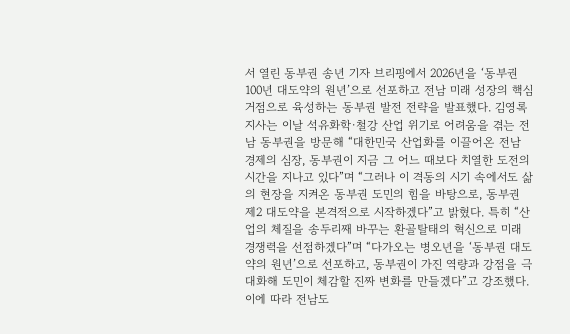서 열린 동부권 송년 기자 브리핑에서 2026년을 ‘동부권 100년 대도약의 원년’으로 선포하고 전남 미래 성장의 핵심 거점으로 육성하는 동부권 발전 전략을 발표했다. 김영록 지사는 이날 석유화학·철강 산업 위기로 어려움을 겪는 전남 동부권을 방문해 “대한민국 산업화를 이끌어온 전남 경제의 심장, 동부권이 지금 그 어느 때보다 치열한 도전의 시간을 지나고 있다”며 “그러나 이 격동의 시기 속에서도 삶의 현장을 지켜온 동부권 도민의 힘을 바탕으로, 동부권 제2 대도약을 본격적으로 시작하겠다”고 밝혔다. 특히 “산업의 체질을 송두리째 바꾸는 환골탈태의 혁신으로 미래 경쟁력을 선점하겠다”며 “다가오는 병오년을 ‘동부권 대도약의 원년’으로 선포하고, 동부권이 가진 역량과 강점을 극대화해 도민이 체감할 진짜 변화를 만들겠다”고 강조했다. 이에 따라 전남도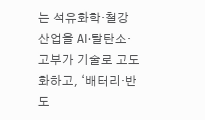는 석유화학·철강산업을 AI·탈탄소·고부가 기술로 고도화하고, ‘배터리·반도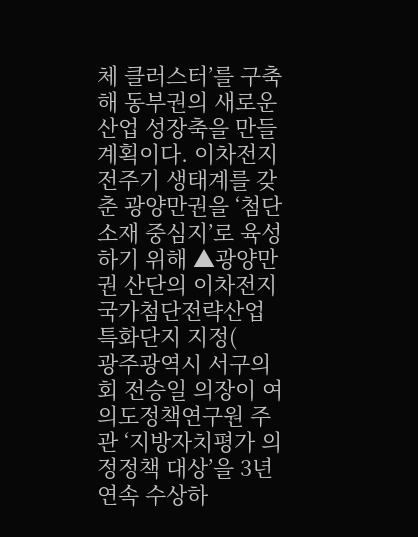체 클러스터’를 구축해 동부권의 새로운 산업 성장축을 만들 계획이다. 이차전지 전주기 생태계를 갖춘 광양만권을 ‘첨단소재 중심지’로 육성하기 위해 ▲광양만권 산단의 이차전지 국가첨단전략산업 특화단지 지정(
광주광역시 서구의회 전승일 의장이 여의도정책연구원 주관 ‘지방자치평가 의정정책 대상’을 3년 연속 수상하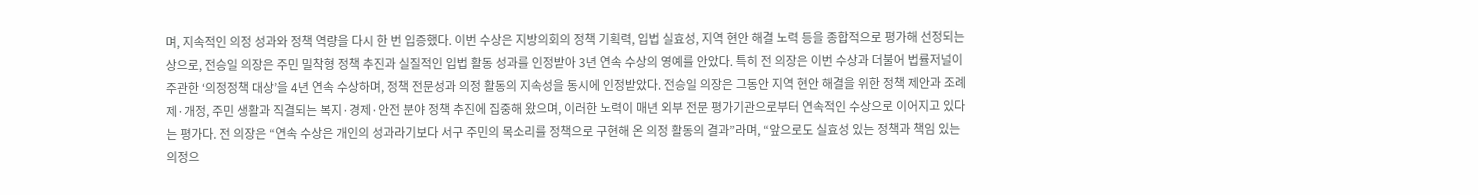며, 지속적인 의정 성과와 정책 역량을 다시 한 번 입증했다. 이번 수상은 지방의회의 정책 기획력, 입법 실효성, 지역 현안 해결 노력 등을 종합적으로 평가해 선정되는 상으로, 전승일 의장은 주민 밀착형 정책 추진과 실질적인 입법 활동 성과를 인정받아 3년 연속 수상의 영예를 안았다. 특히 전 의장은 이번 수상과 더불어 법률저널이 주관한 ‘의정정책 대상’을 4년 연속 수상하며, 정책 전문성과 의정 활동의 지속성을 동시에 인정받았다. 전승일 의장은 그동안 지역 현안 해결을 위한 정책 제안과 조례 제·개정, 주민 생활과 직결되는 복지·경제·안전 분야 정책 추진에 집중해 왔으며, 이러한 노력이 매년 외부 전문 평가기관으로부터 연속적인 수상으로 이어지고 있다는 평가다. 전 의장은 “연속 수상은 개인의 성과라기보다 서구 주민의 목소리를 정책으로 구현해 온 의정 활동의 결과”라며, “앞으로도 실효성 있는 정책과 책임 있는 의정으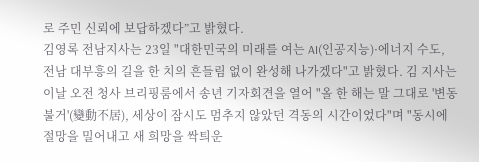로 주민 신뢰에 보답하겠다”고 밝혔다.
김영록 전남지사는 23일 "대한민국의 미래를 여는 AI(인공지능)·에너지 수도, 전남 대부흥의 길을 한 치의 흔들림 없이 완성해 나가겠다"고 밝혔다. 김 지사는 이날 오전 청사 브리핑룸에서 송년 기자회견을 열어 "올 한 해는 말 그대로 '변동불거'(變動不居), 세상이 잠시도 멈추지 않았던 격동의 시간이었다"며 "동시에 절망을 밀어내고 새 희망을 싹틔운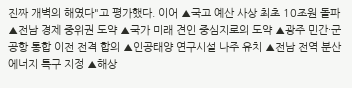진짜 개벽의 해였다"고 평가했다. 이어 ▲국고 예산 사상 최초 10조원 돌파 ▲전남 경제 중위권 도약 ▲국가 미래 견인 중심지로의 도약 ▲광주 민간·군공항 통합 이전 전격 합의 ▲인공태양 연구시설 나주 유치 ▲전남 전역 분산에너지 특구 지정 ▲해상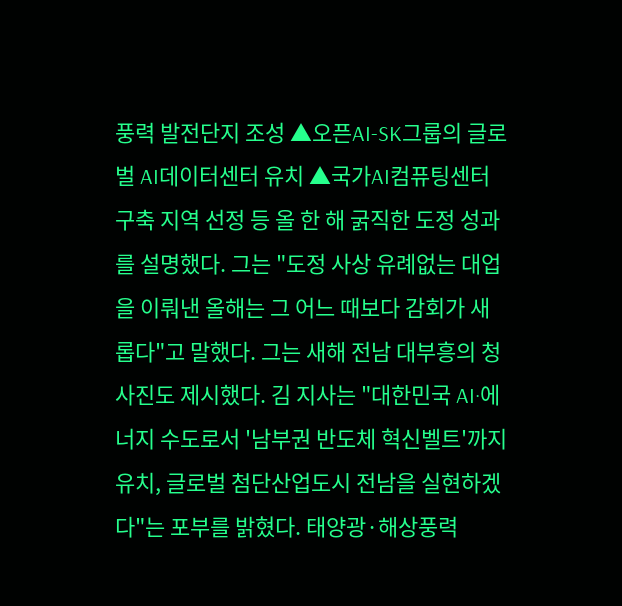풍력 발전단지 조성 ▲오픈AI-SK그룹의 글로벌 AI데이터센터 유치 ▲국가AI컴퓨팅센터 구축 지역 선정 등 올 한 해 굵직한 도정 성과를 설명했다. 그는 "도정 사상 유례없는 대업을 이뤄낸 올해는 그 어느 때보다 감회가 새롭다"고 말했다. 그는 새해 전남 대부흥의 청사진도 제시했다. 김 지사는 "대한민국 AI·에너지 수도로서 '남부권 반도체 혁신벨트'까지 유치, 글로벌 첨단산업도시 전남을 실현하겠다"는 포부를 밝혔다. 태양광·해상풍력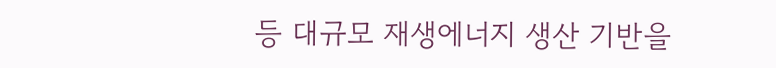등 대규모 재생에너지 생산 기반을